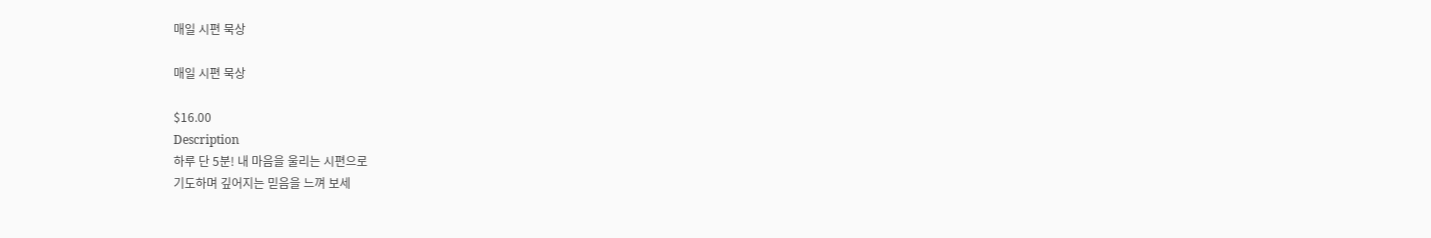매일 시편 묵상

매일 시편 묵상

$16.00
Description
하루 단 5분! 내 마음을 울리는 시편으로
기도하며 깊어지는 믿음을 느껴 보세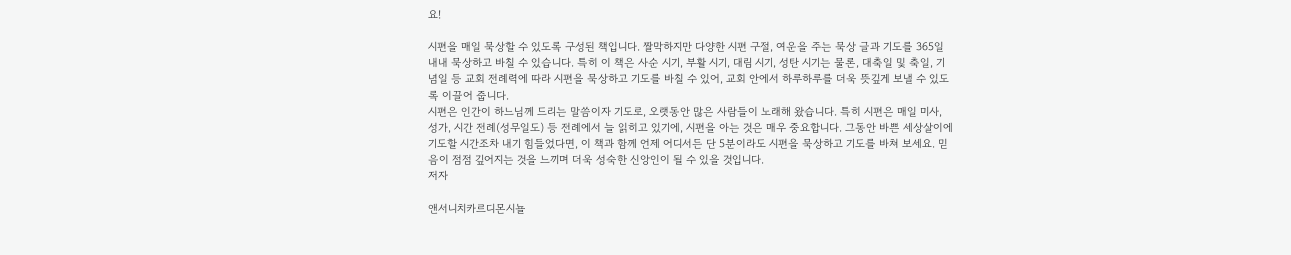요!

시편을 매일 묵상할 수 있도록 구성된 책입니다. 짤막하지만 다양한 시편 구절, 여운을 주는 묵상 글과 기도를 365일 내내 묵상하고 바칠 수 있습니다. 특히 이 책은 사순 시기, 부활 시기, 대림 시기, 성탄 시기는 물론, 대축일 및 축일, 기념일 등 교회 전례력에 따라 시편을 묵상하고 기도를 바칠 수 있어, 교회 안에서 하루하루를 더욱 뜻깊게 보낼 수 있도록 이끌어 줍니다.
시편은 인간이 하느님께 드리는 말씀이자 기도로, 오랫동안 많은 사람들이 노래해 왔습니다. 특히 시편은 매일 미사, 성가, 시간 전례(성무일도) 등 전례에서 늘 읽히고 있기에, 시편을 아는 것은 매우 중요합니다. 그동안 바쁜 세상살이에 기도할 시간조차 내기 힘들었다면, 이 책과 함께 언제 어디서든 단 5분이라도 시편을 묵상하고 기도를 바쳐 보세요. 믿음이 점점 깊어지는 것을 느끼며 더욱 성숙한 신앙인이 될 수 있을 것입니다.
저자

앤서니치카르디몬시뇰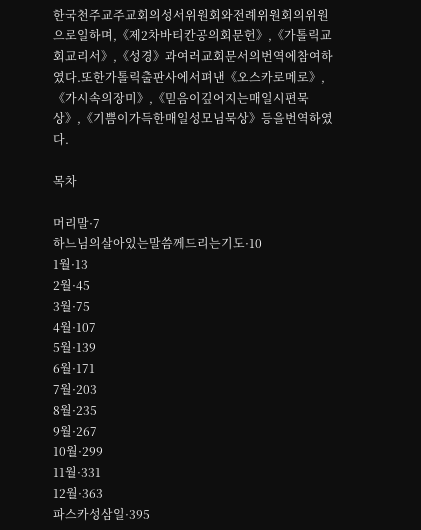한국천주교주교회의성서위원회와전례위원회의위원으로일하며,《제2차바티칸공의회문헌》,《가톨릭교회교리서》,《성경》과여러교회문서의번역에참여하였다.또한가톨릭출판사에서펴낸《오스카로메로》,《가시속의장미》,《믿음이깊어지는매일시편묵상》,《기쁨이가득한매일성모님묵상》등을번역하였다.

목차

머리말·7
하느님의살아있는말씀께드리는기도·10
1월·13
2월·45
3월·75
4월·107
5월·139
6월·171
7월·203
8월·235
9월·267
10월·299
11월·331
12월·363
파스카성삼일·395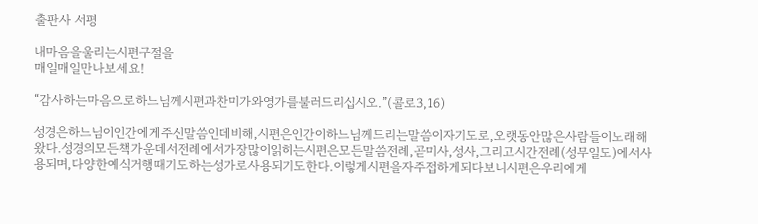출판사 서평

내마음을울리는시편구절을
매일매일만나보세요!

“감사하는마음으로하느님께시편과찬미가와영가를불러드리십시오.”(콜로3,16)

성경은하느님이인간에게주신말씀인데비해,시편은인간이하느님께드리는말씀이자기도로,오랫동안많은사람들이노래해왔다.성경의모든책가운데서전례에서가장많이읽히는시편은모든말씀전례,곧미사,성사,그리고시간전례(성무일도)에서사용되며,다양한예식거행때기도하는성가로사용되기도한다.이렇게시편을자주접하게되다보니시편은우리에게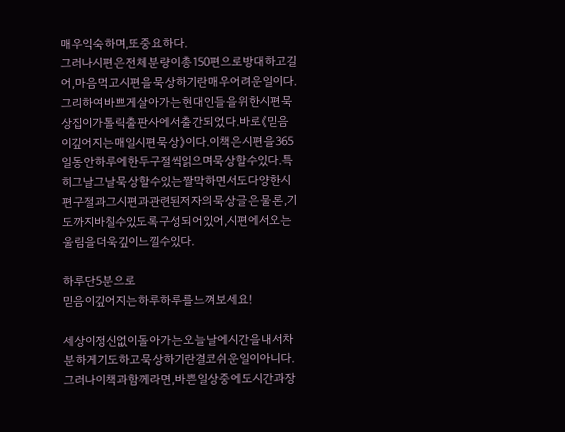매우익숙하며,또중요하다.
그러나시편은전체분량이총150편으로방대하고길어,마음먹고시편을묵상하기란매우어려운일이다.그리하여바쁘게살아가는현대인들을위한시편묵상집이가톨릭출판사에서출간되었다.바로《믿음이깊어지는매일시편묵상》이다.이책은시편을365일동안하루에한두구절씩읽으며묵상할수있다.특히그날그날묵상할수있는짤막하면서도다양한시편구절과그시편과관련된저자의묵상글은물론,기도까지바칠수있도록구성되어있어,시편에서오는울림을더욱깊이느낄수있다.

하루단5분으로
믿음이깊어지는하루하루를느껴보세요!

세상이정신없이돌아가는오늘날에시간을내서차분하게기도하고묵상하기란결코쉬운일이아니다.그러나이책과함께라면,바쁜일상중에도시간과장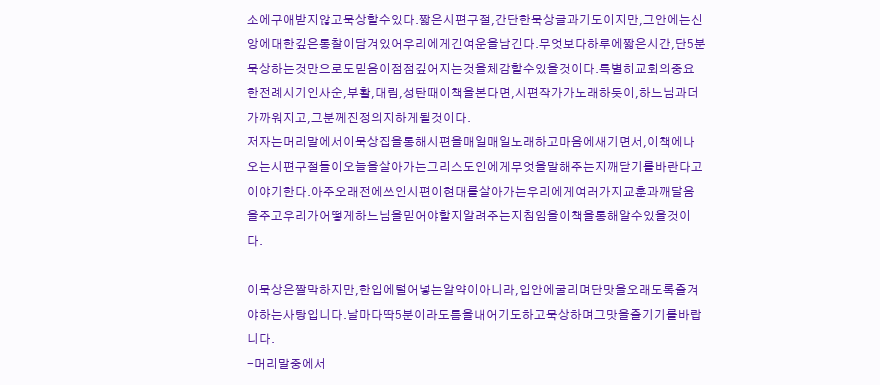소에구애받지않고묵상할수있다.짧은시편구절,간단한묵상글과기도이지만,그안에는신앙에대한깊은통찰이담겨있어우리에게긴여운을남긴다.무엇보다하루에짧은시간,단5분묵상하는것만으로도믿음이점점깊어지는것을체감할수있을것이다.특별히교회의중요한전례시기인사순,부활,대림,성탄때이책을본다면,시편작가가노래하듯이,하느님과더가까워지고,그분께진정의지하게될것이다.
저자는머리말에서이묵상집을통해시편을매일매일노래하고마음에새기면서,이책에나오는시편구절들이오늘을살아가는그리스도인에게무엇을말해주는지깨닫기를바란다고이야기한다.아주오래전에쓰인시편이현대를살아가는우리에게여러가지교훈과깨달음을주고우리가어떻게하느님을믿어야할지알려주는지침임을이책을통해알수있을것이다.

이묵상은짤막하지만,한입에털어넣는알약이아니라,입안에굴리며단맛을오래도록즐겨야하는사탕입니다.날마다딱5분이라도틈을내어기도하고묵상하며그맛을즐기기를바랍니다.
-머리말중에서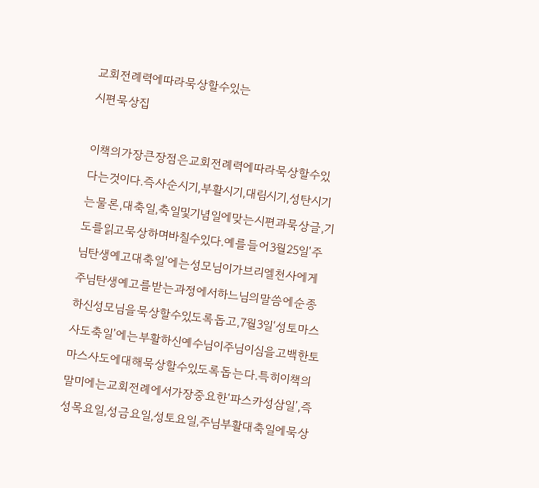교회전례력에따라묵상할수있는
시편묵상집

이책의가장큰장점은교회전례력에따라묵상할수있다는것이다.즉사순시기,부활시기,대림시기,성탄시기는물론,대축일,축일및기념일에맞는시편과묵상글,기도를읽고묵상하며바칠수있다.예를들어3월25일‘주님탄생예고대축일’에는성모님이가브리엘천사에게주님탄생예고를받는과정에서하느님의말씀에순종하신성모님을묵상할수있도록돕고,7월3일‘성토마스사도축일’에는부활하신예수님이주님이심을고백한토마스사도에대해묵상할수있도록돕는다.특히이책의말미에는교회전례에서가장중요한‘파스카성삼일’,즉성목요일,성금요일,성토요일,주님부활대축일에묵상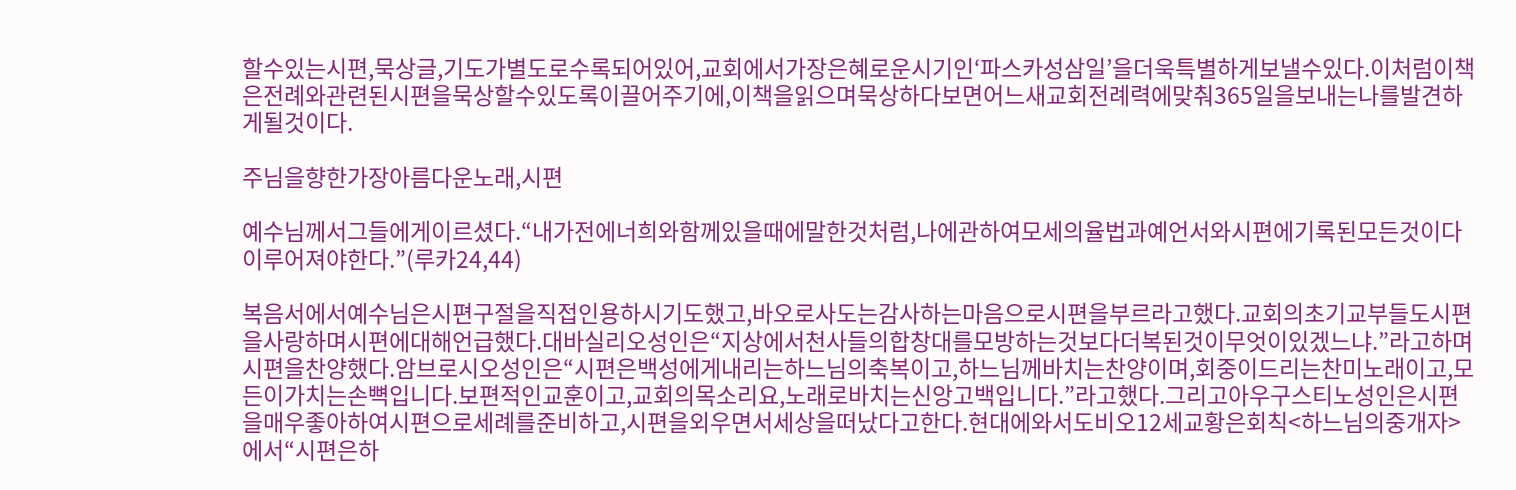할수있는시편,묵상글,기도가별도로수록되어있어,교회에서가장은혜로운시기인‘파스카성삼일’을더욱특별하게보낼수있다.이처럼이책은전례와관련된시편을묵상할수있도록이끌어주기에,이책을읽으며묵상하다보면어느새교회전례력에맞춰365일을보내는나를발견하게될것이다.

주님을향한가장아름다운노래,시편

예수님께서그들에게이르셨다.“내가전에너희와함께있을때에말한것처럼,나에관하여모세의율법과예언서와시편에기록된모든것이다이루어져야한다.”(루카24,44)

복음서에서예수님은시편구절을직접인용하시기도했고,바오로사도는감사하는마음으로시편을부르라고했다.교회의초기교부들도시편을사랑하며시편에대해언급했다.대바실리오성인은“지상에서천사들의합창대를모방하는것보다더복된것이무엇이있겠느냐.”라고하며시편을찬양했다.암브로시오성인은“시편은백성에게내리는하느님의축복이고,하느님께바치는찬양이며,회중이드리는찬미노래이고,모든이가치는손뼉입니다.보편적인교훈이고,교회의목소리요,노래로바치는신앙고백입니다.”라고했다.그리고아우구스티노성인은시편을매우좋아하여시편으로세례를준비하고,시편을외우면서세상을떠났다고한다.현대에와서도비오12세교황은회칙<하느님의중개자>에서“시편은하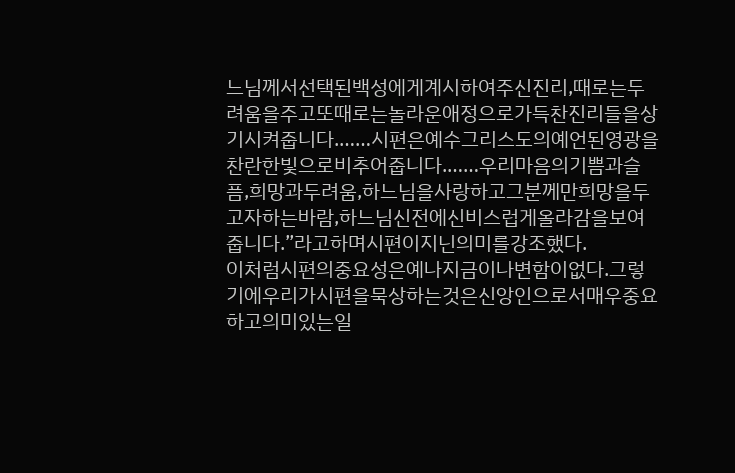느님께서선택된백성에게계시하여주신진리,때로는두려움을주고또때로는놀라운애정으로가득찬진리들을상기시켜줍니다.……시편은예수그리스도의예언된영광을찬란한빛으로비추어줍니다.……우리마음의기쁨과슬픔,희망과두려움,하느님을사랑하고그분께만희망을두고자하는바람,하느님신전에신비스럽게올라감을보여줍니다.”라고하며시편이지닌의미를강조했다.
이처럼시편의중요성은예나지금이나변함이없다.그렇기에우리가시편을묵상하는것은신앙인으로서매우중요하고의미있는일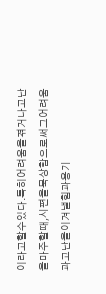이라고할수있다.특히어려움을겪거나고난을마주할때,시편을묵상함으로써그어려움과고난을이겨낼힘과용기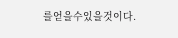를얻을수있을것이다.